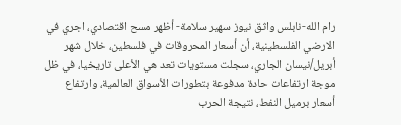رام الله-نابلس واثق نيوز سهير سلامة- أظهر مسح اقتصادي، اجري في الارضي الفلسطينية، أن أسعار المحروقات في فلسطين، خلال شهر أبريل/نيسان الجاري، سجلت مستويات تعد هي الأعلى تاريخيا، في ظل موجة ارتفاعات حادة مدفوعة بتطورات الأسواق العالمية، وارتفاع أسعار برميل النفط، نتيجة الحرب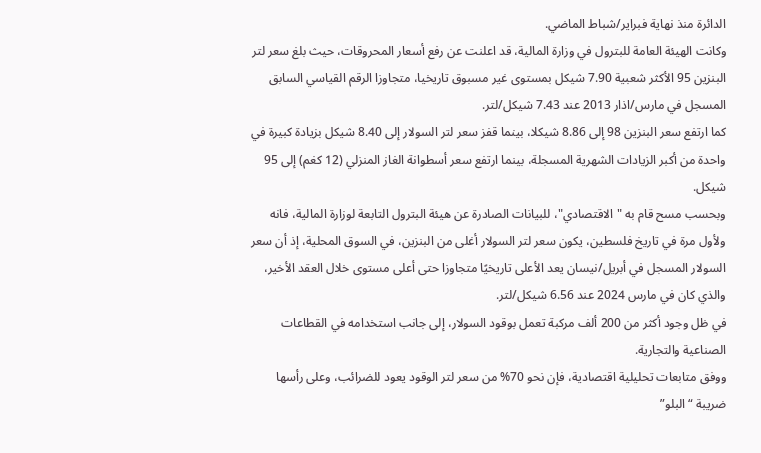الدائرة منذ نهاية فبراير/شباط الماضي.
وكانت الهيئة العامة للبترول في وزارة المالية، قد اعلنت عن رفع أسعار المحروقات، حيث بلغ سعر لتر البنزين 95 الأكثر شعبية 7.90 شيكل بمستوى غير مسبوق تاريخيا، متجاوزا الرقم القياسي السابق المسجل في مارس/اذار 2013 عند 7.43 شيكل/لتر.
كما ارتفع سعر البنزين 98 إلى 8.86 شيكلا، بينما قفز سعر لتر السولار إلى 8.40 شيكل بزيادة كبيرة في واحدة من أكبر الزيادات الشهرية المسجلة، بينما ارتفع سعر أسطوانة الغاز المنزلي (12 كغم) إلى 95 شيكل.
وبحسب مسح قام به "الاقتصادي"، للبيانات الصادرة عن هيئة البترول التابعة لوزارة المالية، فانه ولأول مرة في تاريخ فلسطين، يكون سعر لتر السولار أغلى من البنزين، في السوق المحلية، إذ أن سعر السولار المسجل في أبريل/نيسان يعد الأعلى تاريخيًا متجاوزا حتى أعلى مستوى خلال العقد الأخير، والذي كان في مارس 2024 عند 6.56 شيكل/لتر.
في ظل وجود أكثر من 200 ألف مركبة تعمل بوقود السولار، إلى جانب استخدامه في القطاعات الصناعية والتجارية.
ووفق متابعات تحليلية اقتصادية، فإن نحو 70% من سعر لتر الوقود يعود للضرائب، وعلى رأسها ضريبة “البلو”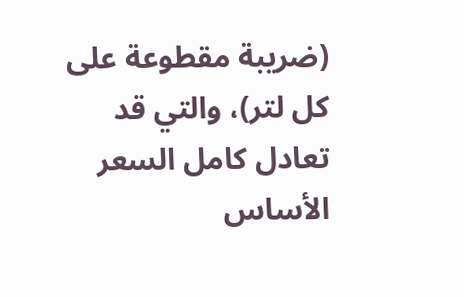(ضريبة مقطوعة على كل لتر)، والتي قد تعادل كامل السعر الأساس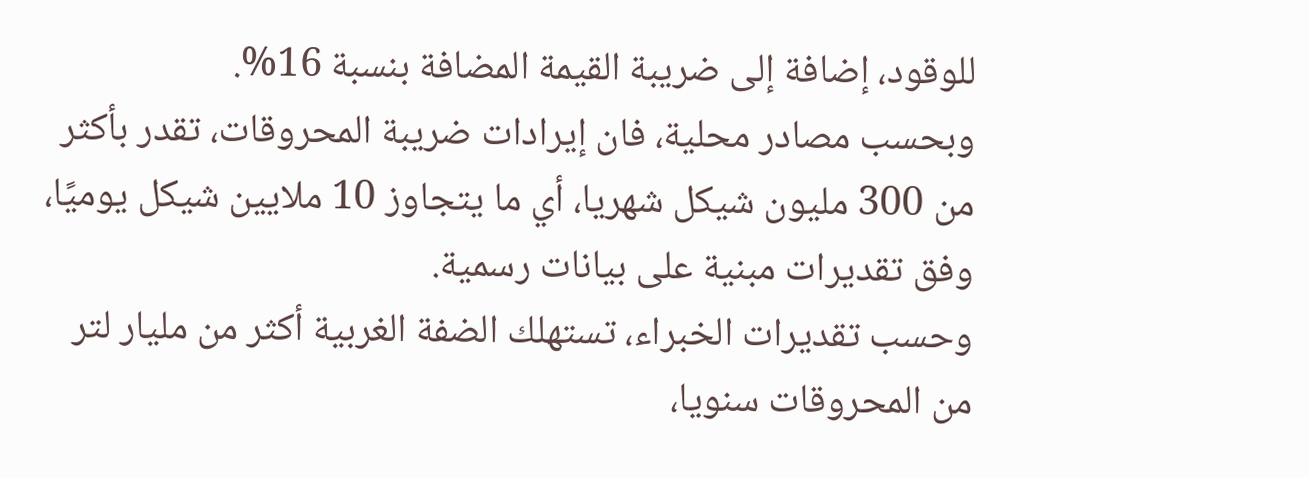للوقود، إضافة إلى ضريبة القيمة المضافة بنسبة 16%.
وبحسب مصادر محلية، فان إيرادات ضريبة المحروقات، تقدر بأكثر من 300 مليون شيكل شهريا، أي ما يتجاوز 10 ملايين شيكل يوميًا، وفق تقديرات مبنية على بيانات رسمية.
وحسب تقديرات الخبراء، تستهلك الضفة الغربية أكثر من مليار لتر من المحروقات سنويا،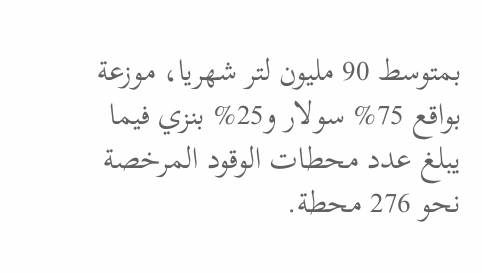بمتوسط 90 مليون لتر شهريا، موزعة بواقع 75% سولار و25% بنزي فيما يبلغ عدد محطات الوقود المرخصة نحو 276 محطة.